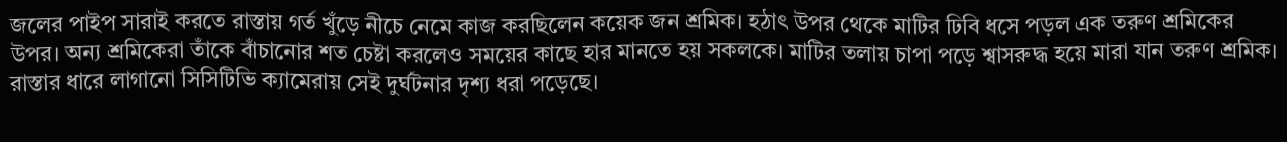জলের পাইপ সারাই করতে রাস্তায় গর্ত খুঁড়ে নীচে নেমে কাজ করছিলেন কয়েক জন শ্রমিক। হঠাৎ উপর থেকে মাটির ঢিবি ধসে পড়ল এক তরুণ শ্রমিকের উপর। অন্য শ্রমিকেরা তাঁকে বাঁচানোর শত চেষ্টা করলেও সময়ের কাছে হার মানতে হয় সকলকে। মাটির তলায় চাপা পড়ে শ্বাসরুদ্ধ হয়ে মারা যান তরুণ শ্রমিক। রাস্তার ধারে লাগানো সিসিটিভি ক্যামেরায় সেই দুর্ঘটনার দৃশ্য ধরা পড়েছে।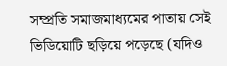সম্প্রতি সমাজমাধ্যমের পাতায় সেই ভিডিয়োটি ছড়িয়ে পড়েছে (যদিও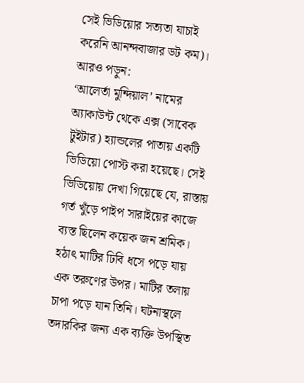সেই ভিডিয়োর সত্যতা যাচাই করেনি আনন্দবাজার ডট কম)।
আরও পড়ুন:
‘আলের্তা মুন্দিয়াল’ নামের অ্যাকাউন্ট থেকে এক্স (সাবেক টুইটার) হ্যান্ডলের পাতায় একটি ভিডিয়ো পোস্ট করা হয়েছে। সেই ভিডিয়োয় দেখা গিয়েছে যে, রাস্তায় গর্ত খুঁড়ে পাইপ সারাইয়ের কাজে ব্যস্ত ছিলেন কয়েক জন শ্রমিক। হঠাৎ মাটির ঢিবি ধসে পড়ে যায় এক তরুণের উপর। মাটির তলায় চাপা পড়ে যান তিনি। ঘটনাস্থলে তদারকির জন্য এক ব্যক্তি উপস্থিত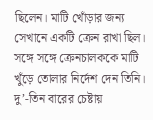ছিলেন। মাটি খোঁড়ার জন্য সেখানে একটি ক্রেন রাখা ছিল। সঙ্গে সঙ্গে ক্রেনচালককে মাটি খুঁড়ে তোলার নির্দেশ দেন তিনি।
দু’-তিন বারের চেষ্টায়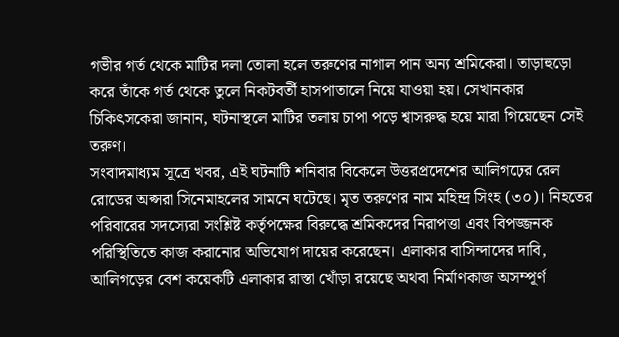গভীর গর্ত থেকে মাটির দলা তোলা হলে তরুণের নাগাল পান অন্য শ্রমিকেরা। তাড়াহুড়ো করে তাঁকে গর্ত থেকে তুলে নিকটবর্তী হাসপাতালে নিয়ে যাওয়া হয়। সেখানকার চিকিৎসকেরা জানান, ঘটনাস্থলে মাটির তলায় চাপা পড়ে শ্বাসরুদ্ধ হয়ে মারা গিয়েছেন সেই তরুণ।
সংবাদমাধ্যম সূত্রে খবর, এই ঘটনাটি শনিবার বিকেলে উত্তরপ্রদেশের আলিগঢ়ের রেল রোডের অপ্সরা সিনেমাহলের সামনে ঘটেছে। মৃত তরুণের নাম মহিন্দ্র সিংহ (৩০)। নিহতের পরিবারের সদস্যেরা সংশ্লিষ্ট কর্তৃপক্ষের বিরুদ্ধে শ্রমিকদের নিরাপত্তা এবং বিপজ্জনক পরিস্থিতিতে কাজ করানোর অভিযোগ দায়ের করেছেন। এলাকার বাসিন্দাদের দাবি, আলিগড়ের বেশ কয়েকটি এলাকার রাস্তা খোঁড়া রয়েছে অথবা নির্মাণকাজ অসম্পূর্ণ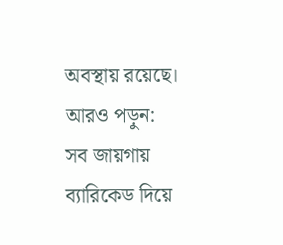অবস্থায় রয়েছে।
আরও পড়ুন:
সব জায়গায় ব্যারিকেড দিয়ে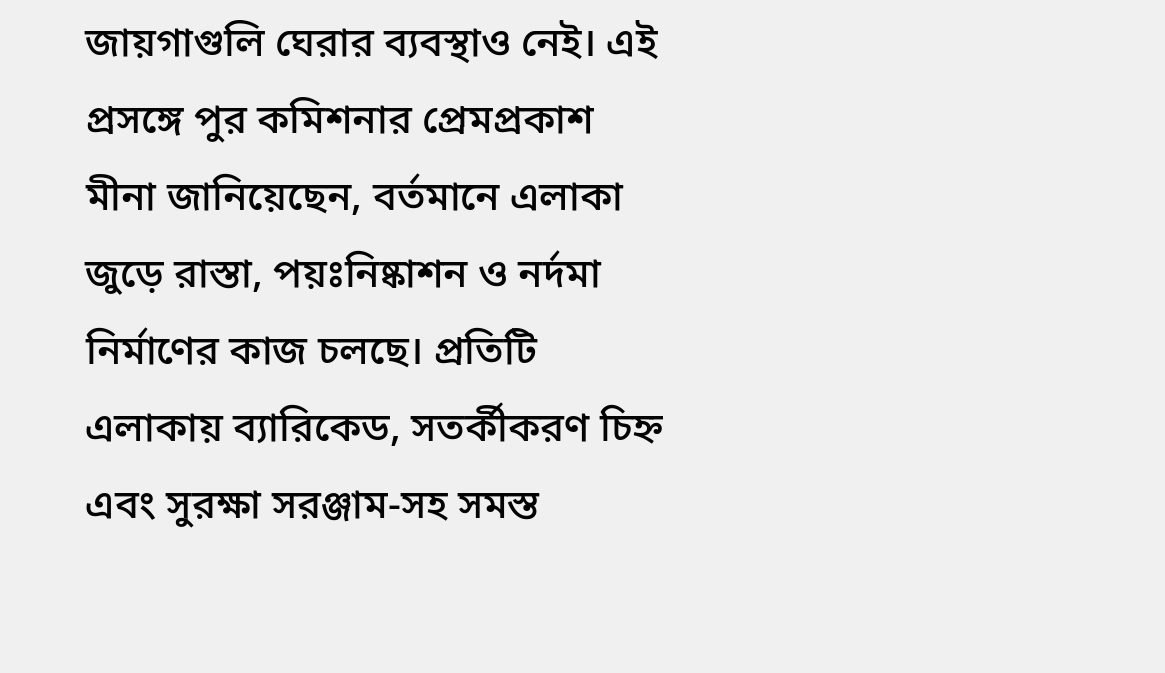জায়গাগুলি ঘেরার ব্যবস্থাও নেই। এই প্রসঙ্গে পুর কমিশনার প্রেমপ্রকাশ মীনা জানিয়েছেন, বর্তমানে এলাকা জুড়ে রাস্তা, পয়ঃনিষ্কাশন ও নর্দমা নির্মাণের কাজ চলছে। প্রতিটি এলাকায় ব্যারিকেড, সতর্কীকরণ চিহ্ন এবং সুরক্ষা সরঞ্জাম-সহ সমস্ত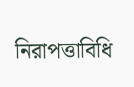নিরাপত্তাবিধি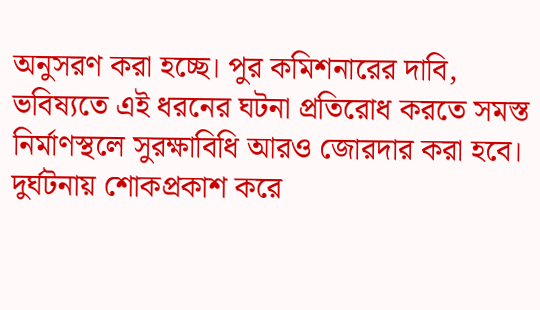অনুসরণ করা হচ্ছে। পুর কমিশনারের দাবি, ভবিষ্যতে এই ধরনের ঘটনা প্রতিরোধ করতে সমস্ত নির্মাণস্থলে সুরক্ষাবিধি আরও জোরদার করা হবে। দুর্ঘটনায় শোকপ্রকাশ করে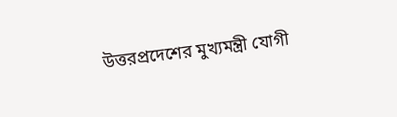উত্তরপ্রদেশের মুখ্যমন্ত্রী যোগী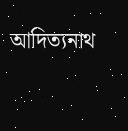আদিত্যনাথ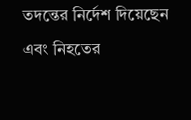তদন্তের নির্দেশ দিয়েছেন এবং নিহতের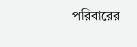পরিবারের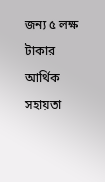জন্য ৫ লক্ষ টাকার আর্থিক সহায়তা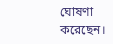ঘোষণা করেছেন।